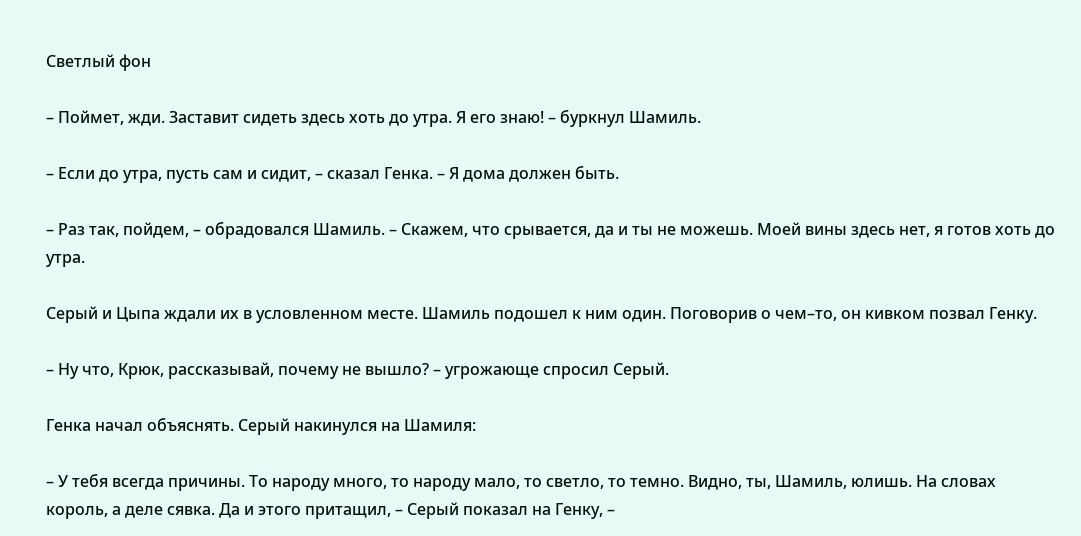Светлый фон

– Поймет, жди. Заставит сидеть здесь хоть до утра. Я его знаю! – буркнул Шамиль.

– Если до утра, пусть сам и сидит, – сказал Генка. – Я дома должен быть.

– Раз так, пойдем, – обрадовался Шамиль. – Скажем, что срывается, да и ты не можешь. Моей вины здесь нет, я готов хоть до утра.

Серый и Цыпа ждали их в условленном месте. Шамиль подошел к ним один. Поговорив о чем–то, он кивком позвал Генку.

– Ну что, Крюк, рассказывай, почему не вышло? – угрожающе спросил Серый.

Генка начал объяснять. Серый накинулся на Шамиля:

– У тебя всегда причины. То народу много, то народу мало, то светло, то темно. Видно, ты, Шамиль, юлишь. На словах король, а деле сявка. Да и этого притащил, – Серый показал на Генку, –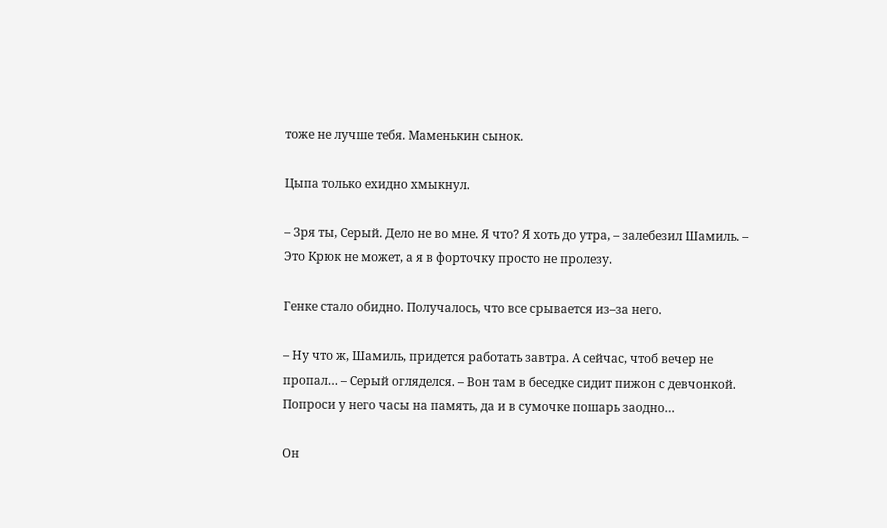тоже не лучше тебя. Маменькин сынок.

Цыпа только ехидно хмыкнул.

– Зря ты, Серый. Дело не во мне. Я что? Я хоть до утра, – залебезил Шамиль. – Это Крюк не может, а я в форточку просто не пролезу.

Генке стало обидно. Получалось, что все срывается из–за него.

– Ну что ж, Шамиль, придется работать завтра. А сейчас, чтоб вечер не пропал… – Серый огляделся. – Вон там в беседке сидит пижон с девчонкой. Попроси у него часы на память, да и в сумочке пошарь заодно…

Он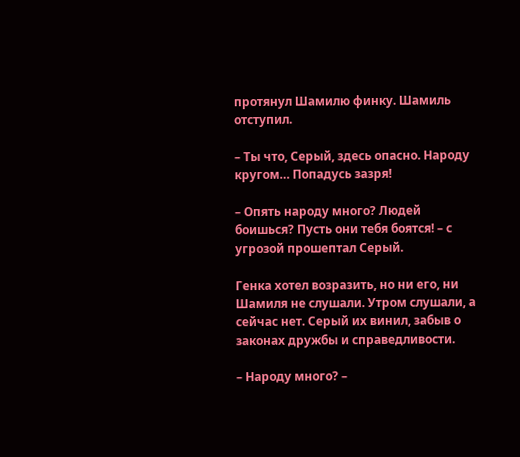протянул Шамилю финку. Шамиль отступил.

– Ты что, Серый, здесь опасно. Народу кругом… Попадусь зазря!

– Опять народу много? Людей боишься? Пусть они тебя боятся! – с угрозой прошептал Серый.

Генка хотел возразить, но ни его, ни Шамиля не слушали. Утром слушали, а сейчас нет. Серый их винил, забыв о законах дружбы и справедливости.

– Народу много? –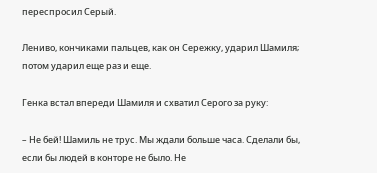переспросил Серый.

Лениво, кончиками пальцев, как он Сережку, ударил Шамиля; потом ударил еще раз и еще.

Генка встал впереди Шамиля и схватил Серого за руку:

– Не бей! Шамиль не трус. Мы ждали больше часа. Сделали бы, если бы людей в конторе не было. Не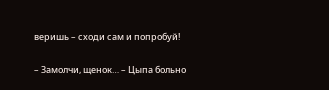веришь – сходи сам и попробуй!

– Замолчи, щенок… – Цыпа больно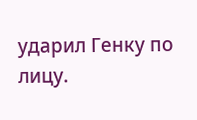ударил Генку по лицу.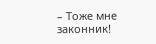– Тоже мне законник!